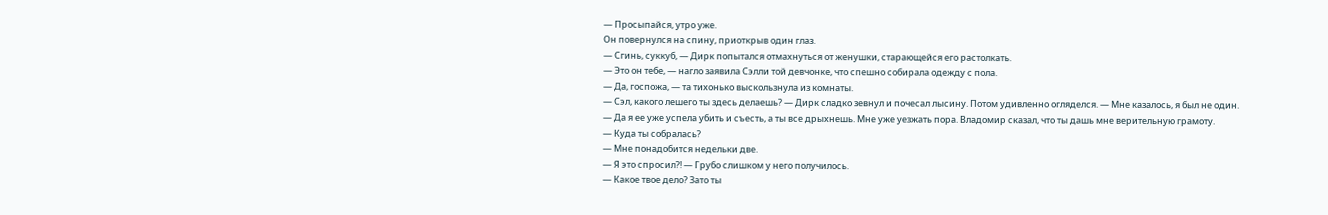— Просыпайся, утро уже.
Он повернулся на спину, приоткрыв один глаз.
— Сгинь, суккуб, — Дирк попытался отмахнуться от женушки, старающейся его растолкать.
— Это он тебе, — нагло заявила Сэлли той девчонке, что спешно собирала одежду с пола.
— Да, госпожа, — та тихонько выскользнула из комнаты.
— Сэл, какого лешего ты здесь делаешь? — Дирк сладко зевнул и почесал лысину. Потом удивленно огляделся. — Мне казалось, я был не один.
— Да я ее уже успела убить и съесть, а ты все дрыхнешь. Мне уже уезжать пора. Владомир сказал, что ты дашь мне верительную грамоту.
— Куда ты собралась?
— Мне понадобится недельки две.
— Я это спросил?! — Грубо слишком у него получилось.
— Какое твое дело? Зато ты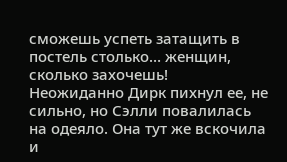сможешь успеть затащить в постель столько… женщин, сколько захочешь!
Неожиданно Дирк пихнул ее, не сильно, но Сэлли повалилась на одеяло. Она тут же вскочила и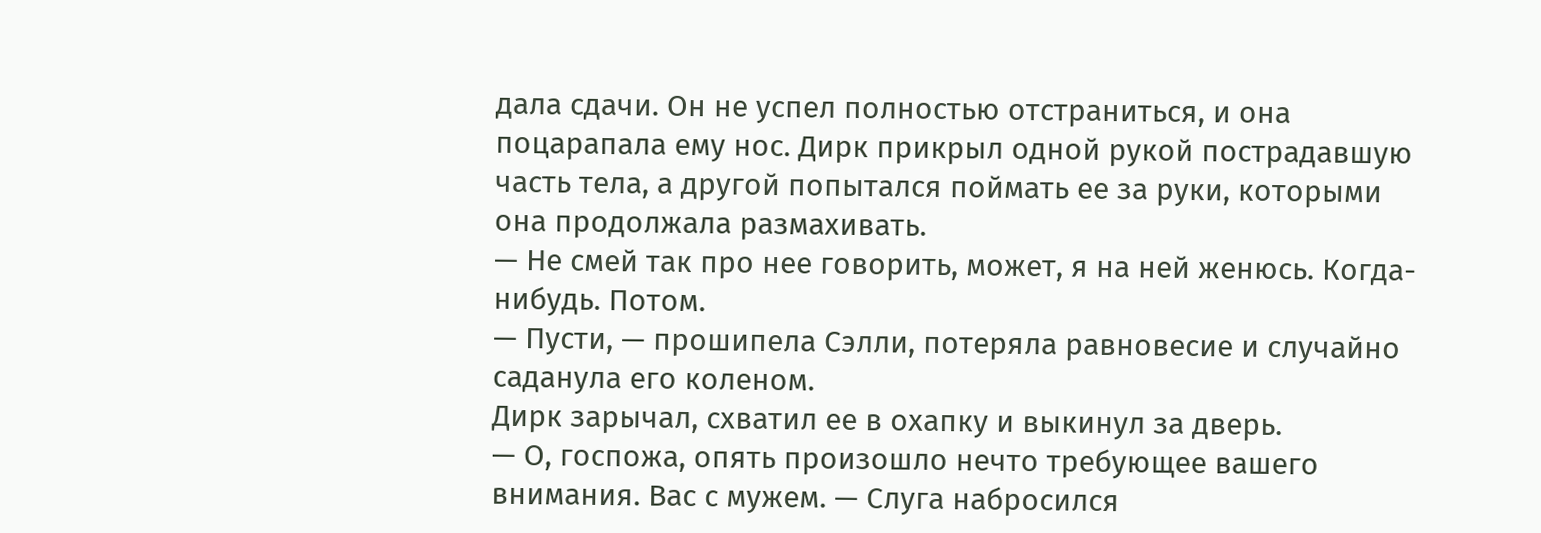дала сдачи. Он не успел полностью отстраниться, и она поцарапала ему нос. Дирк прикрыл одной рукой пострадавшую часть тела, а другой попытался поймать ее за руки, которыми она продолжала размахивать.
— Не смей так про нее говорить, может, я на ней женюсь. Когда-нибудь. Потом.
— Пусти, — прошипела Сэлли, потеряла равновесие и случайно саданула его коленом.
Дирк зарычал, схватил ее в охапку и выкинул за дверь.
— О, госпожа, опять произошло нечто требующее вашего внимания. Вас с мужем. — Слуга набросился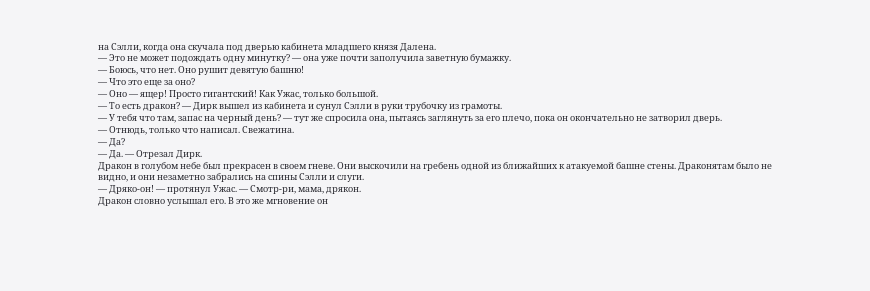на Сэлли, когда она скучала под дверью кабинета младшего князя Далена.
— Это не может подождать одну минутку? — она уже почти заполучила заветную бумажку.
— Боюсь, что нет. Оно рушит девятую башню!
— Что это еще за оно?
— Оно — ящер! Просто гигантский! Как Ужас, только большой.
— То есть дракон? — Дирк вышел из кабинета и сунул Сэлли в руки трубочку из грамоты.
— У тебя что там, запас на черный день? — тут же спросила она, пытаясь заглянуть за его плечо, пока он окончательно не затворил дверь.
— Отнюдь, только что написал. Свежатина.
— Да?
— Да. — Отрезал Дирк.
Дракон в голубом небе был прекрасен в своем гневе. Они выскочили на гребень одной из ближайших к атакуемой башне стены. Драконятам было не видно, и они незаметно забрались на спины Сэлли и слуги.
— Дряко-он! — протянул Ужас. — Смотр-ри, мама, дрякон.
Дракон словно услышал его. В это же мгновение он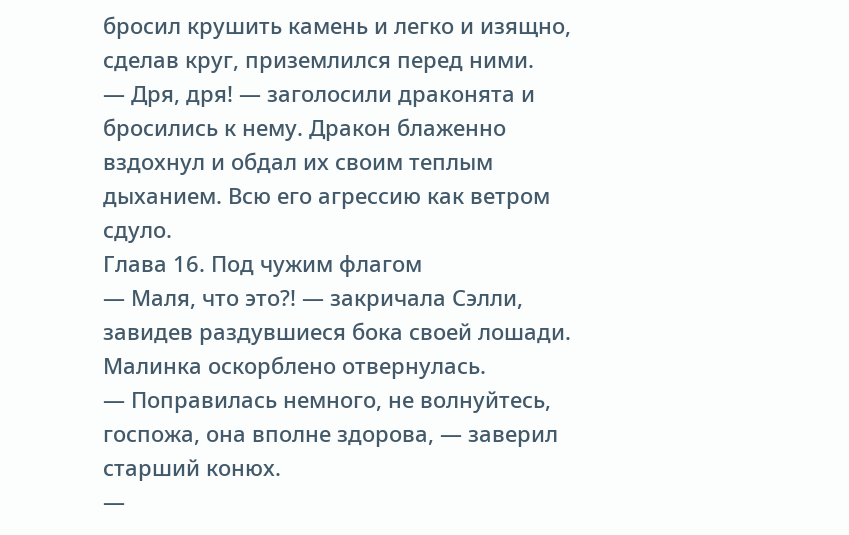бросил крушить камень и легко и изящно, сделав круг, приземлился перед ними.
— Дря, дря! — заголосили драконята и бросились к нему. Дракон блаженно вздохнул и обдал их своим теплым дыханием. Всю его агрессию как ветром сдуло.
Глава 16. Под чужим флагом
— Маля, что это?! — закричала Сэлли, завидев раздувшиеся бока своей лошади. Малинка оскорблено отвернулась.
— Поправилась немного, не волнуйтесь, госпожа, она вполне здорова, — заверил старший конюх.
—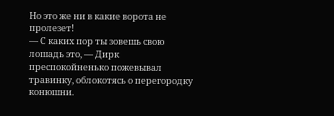Но это же ни в какие ворота не пролезет!
— С каких пор ты зовешь свою лошадь это, — Дирк преспокойненько пожевывал травинку, облокотясь о перегородку конюшни.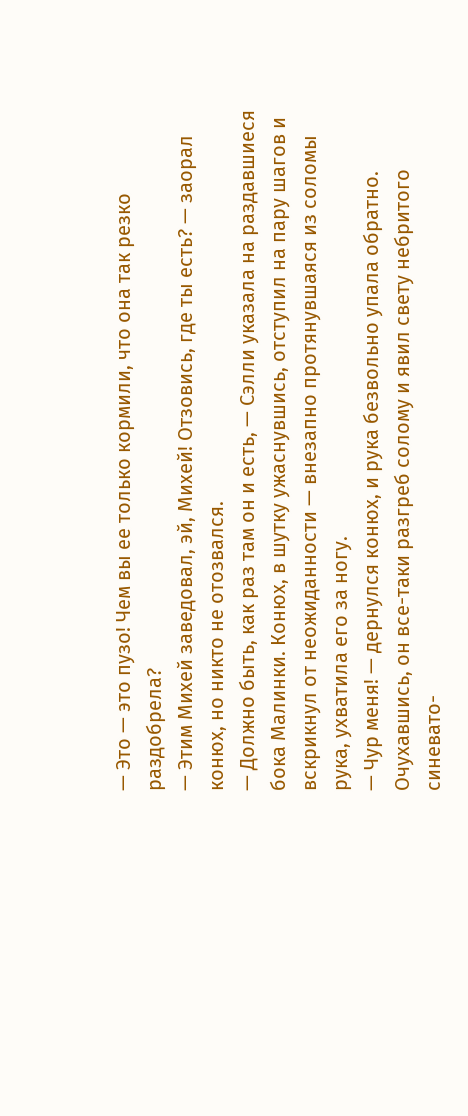— Это — это пузо! Чем вы ее только кормили, что она так резко раздобрела?
— Этим Михей заведовал, эй, Михей! Отзовись, где ты есть? — заорал конюх, но никто не отозвался.
— Должно быть, как раз там он и есть, — Сэлли указала на раздавшиеся бока Малинки. Конюх, в шутку ужаснувшись, отступил на пару шагов и вскрикнул от неожиданности — внезапно протянувшаяся из соломы рука, ухватила его за ногу.
— Чур меня! — дернулся конюх, и рука безвольно упала обратно. Очухавшись, он все-таки разгреб солому и явил свету небритого синевато-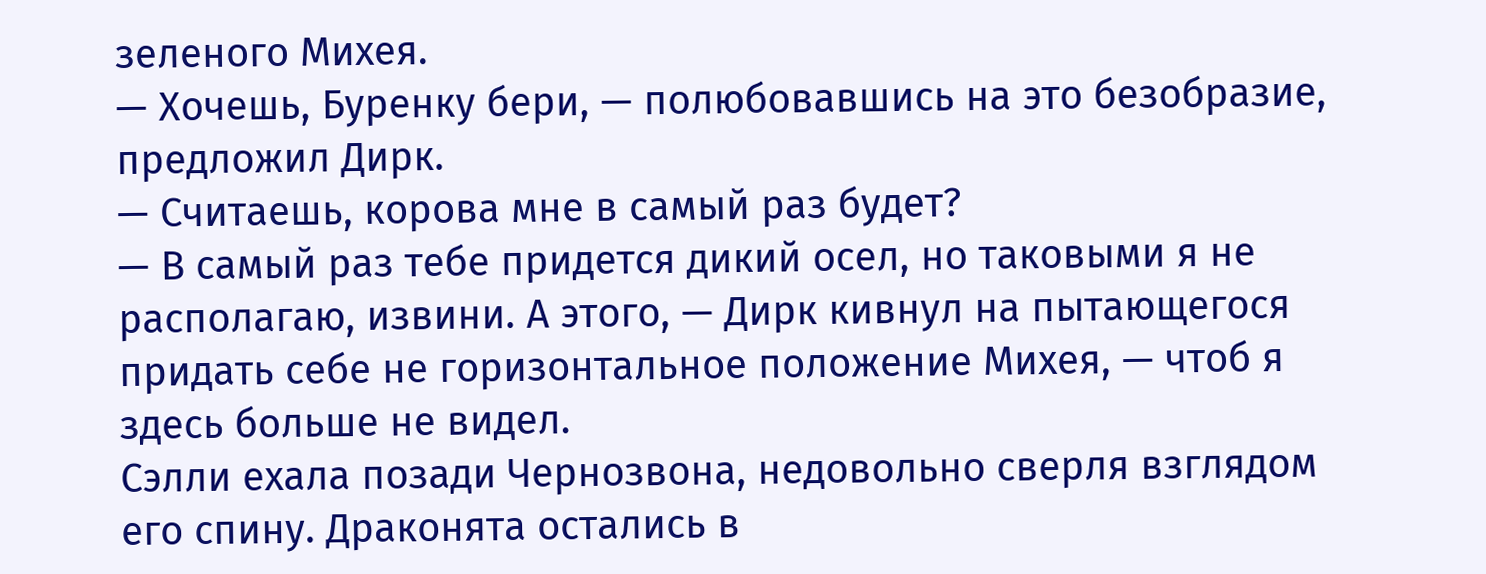зеленого Михея.
— Хочешь, Буренку бери, — полюбовавшись на это безобразие, предложил Дирк.
— Считаешь, корова мне в самый раз будет?
— В самый раз тебе придется дикий осел, но таковыми я не располагаю, извини. А этого, — Дирк кивнул на пытающегося придать себе не горизонтальное положение Михея, — чтоб я здесь больше не видел.
Сэлли ехала позади Чернозвона, недовольно сверля взглядом его спину. Драконята остались в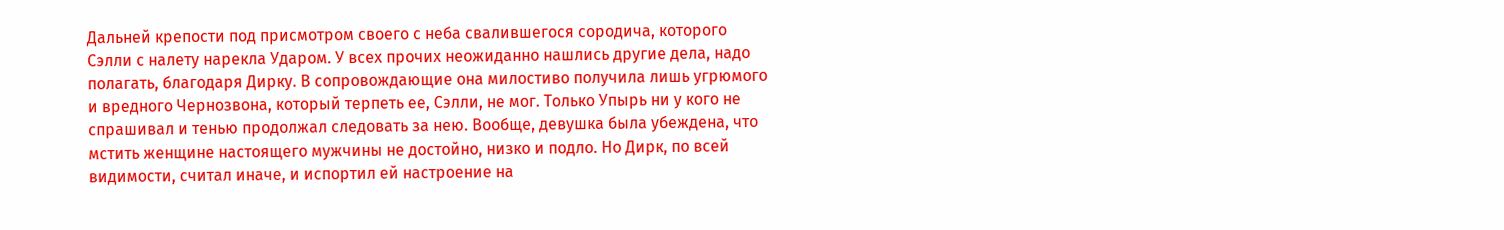Дальней крепости под присмотром своего с неба свалившегося сородича, которого Сэлли с налету нарекла Ударом. У всех прочих неожиданно нашлись другие дела, надо полагать, благодаря Дирку. В сопровождающие она милостиво получила лишь угрюмого и вредного Чернозвона, который терпеть ее, Сэлли, не мог. Только Упырь ни у кого не спрашивал и тенью продолжал следовать за нею. Вообще, девушка была убеждена, что мстить женщине настоящего мужчины не достойно, низко и подло. Но Дирк, по всей видимости, считал иначе, и испортил ей настроение на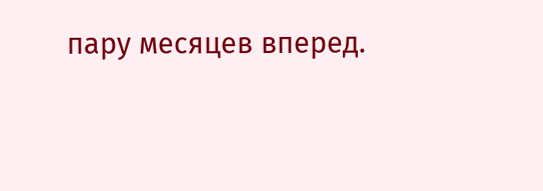пару месяцев вперед.